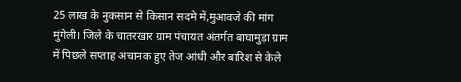25 लाख के नुकसान से किसान सदमे में,मुआवजे की मांग
मुंगेली। जिले के चातरखार ग्राम पंचायत अंतर्गत बाघामुड़ा ग्राम में पिछले सप्ताह अचानक हुए तेज आंधी और बारिश से केले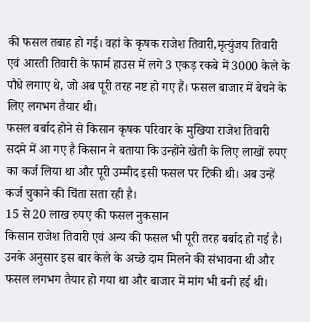की फसल तबाह हो गई। वहां के कृषक राजेश तिवारी,मृत्युंजय तिवारी एवं आरती तिवारी के फार्म हाउस में लगे 3 एकड़ रकबे में 3000 केले के पौधे लगाए थे, जो अब पूरी तरह नष्ट हो गए हैं। फसल बाजार में बेचने के लिए लगभग तैयार थी।
फसल बर्बाद होने से किसान कृषक परिवार के मुखिया राजेश तिवारी सदमे में आ गए है किसान ने बताया कि उन्होंने खेती के लिए लाखों रुपए का कर्ज लिया था और पूरी उम्मीद इसी फसल पर टिकी थी। अब उन्हें कर्ज चुकाने की चिंता सता रही है।
15 से 20 लाख रुपए की फसल नुकसान
किसान राजेश तिवारी एवं अन्य की फसल भी पूरी तरह बर्बाद हो गई है। उनके अनुसार इस बार केले के अच्छे दाम मिलने की संभावना थी और फसल लगभग तैयार हो गया था और बाजार में मांग भी बनी हई थी।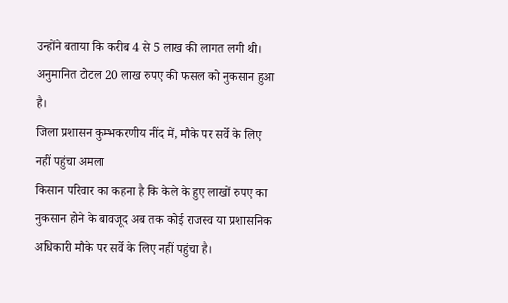उन्होंने बताया कि करीब 4 से 5 लाख की लागत लगी थी। अनुमानित टोटल 20 लाख रुपए की फसल को नुकसान हुआ है।
जिला प्रशासन कुम्भकरणीय नींद में, मौके पर सर्वे के लिए नहीं पहुंचा अमला
किसान परिवार का कहना है कि केले के हुए लाखों रुपए का नुकसान होने के बावजूद अब तक कोई राजस्व या प्रशासनिक अधिकारी मौके पर सर्वे के लिए नहीं पहुंचा है।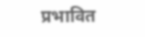प्रभावित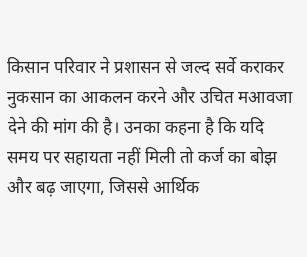किसान परिवार ने प्रशासन से जल्द सर्वे कराकर नुकसान का आकलन करने और उचित मआवजा देने की मांग की है। उनका कहना है कि यदि समय पर सहायता नहीं मिली तो कर्ज का बोझ और बढ़ जाएगा, जिससे आर्थिक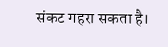संकट गहरा सकता है।